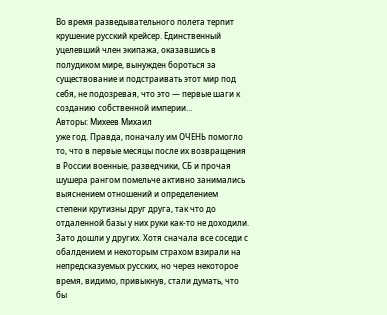Во время разведывательного полета терпит крушение русский крейсер. Единственный уцелевший член экипажа, оказавшись в полудиком мире, вынужден бороться за существование и подстраивать этот мир под себя, не подозревая, что это — первые шаги к созданию собственной империи…
Авторы: Михеев Михаил
уже год. Правда, поначалу им ОЧЕНЬ помогло то, что в первые месяцы после их возвращения в России военные, разведчики, СБ и прочая шушера рангом помельче активно занимались выяснением отношений и определением степени крутизны друг друга, так что до отдаленной базы у них руки как-то не доходили. Зато дошли у других. Хотя сначала все соседи с обалдением и некоторым страхом взирали на непредсказуемых русских, но через некоторое время, видимо, привыкнув, стали думать, что бы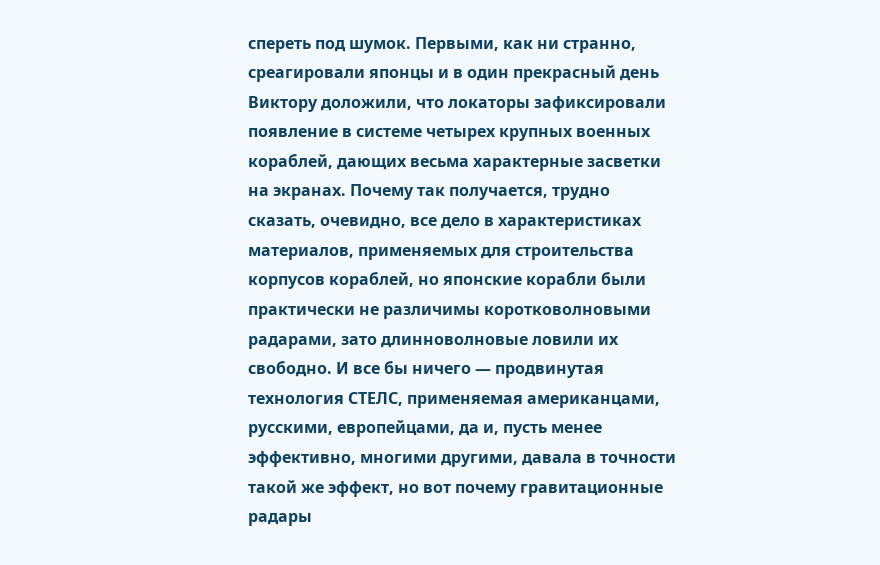спереть под шумок. Первыми, как ни странно, среагировали японцы и в один прекрасный день Виктору доложили, что локаторы зафиксировали появление в системе четырех крупных военных кораблей, дающих весьма характерные засветки на экранах. Почему так получается, трудно сказать, очевидно, все дело в характеристиках материалов, применяемых для строительства корпусов кораблей, но японские корабли были практически не различимы коротковолновыми радарами, зато длинноволновые ловили их свободно. И все бы ничего — продвинутая технология СТЕЛС, применяемая американцами, русскими, европейцами, да и, пусть менее эффективно, многими другими, давала в точности такой же эффект, но вот почему гравитационные радары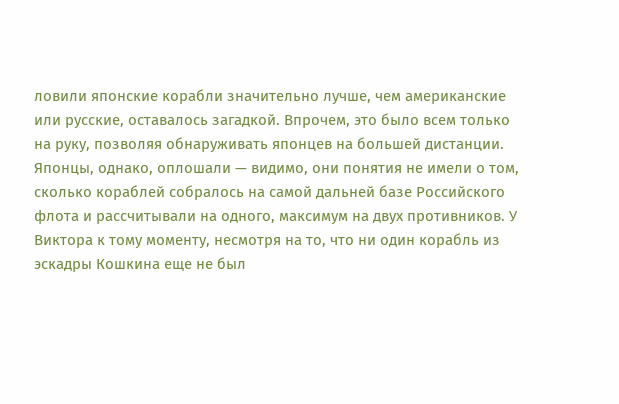ловили японские корабли значительно лучше, чем американские или русские, оставалось загадкой. Впрочем, это было всем только на руку, позволяя обнаруживать японцев на большей дистанции.
Японцы, однако, оплошали — видимо, они понятия не имели о том, сколько кораблей собралось на самой дальней базе Российского флота и рассчитывали на одного, максимум на двух противников. У Виктора к тому моменту, несмотря на то, что ни один корабль из эскадры Кошкина еще не был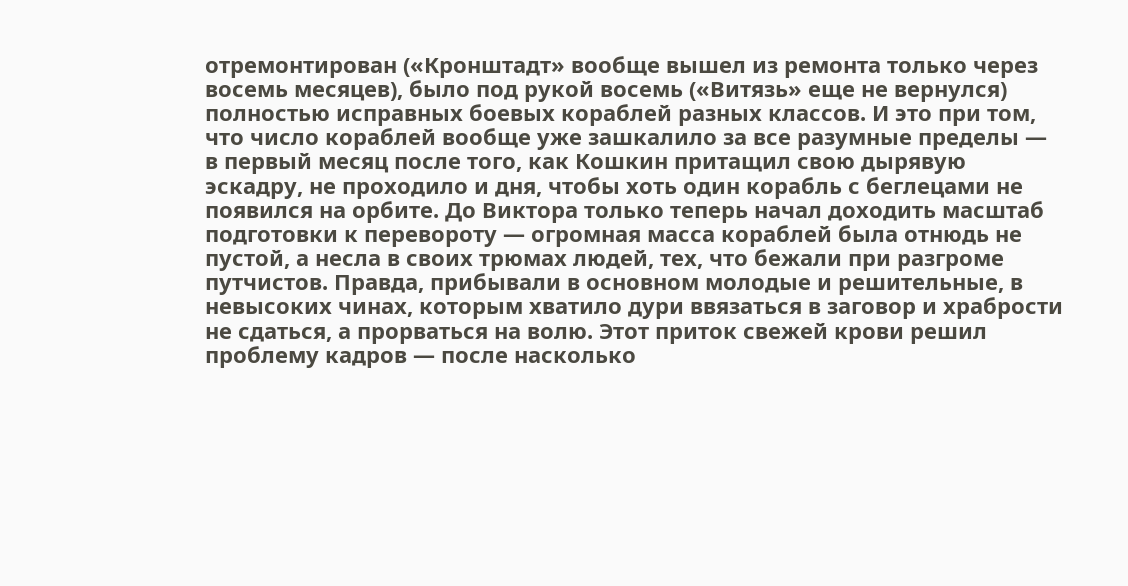отремонтирован («Кронштадт» вообще вышел из ремонта только через восемь месяцев), было под рукой восемь («Витязь» еще не вернулся) полностью исправных боевых кораблей разных классов. И это при том, что число кораблей вообще уже зашкалило за все разумные пределы — в первый месяц после того, как Кошкин притащил свою дырявую эскадру, не проходило и дня, чтобы хоть один корабль с беглецами не появился на орбите. До Виктора только теперь начал доходить масштаб подготовки к перевороту — огромная масса кораблей была отнюдь не пустой, а несла в своих трюмах людей, тех, что бежали при разгроме путчистов. Правда, прибывали в основном молодые и решительные, в невысоких чинах, которым хватило дури ввязаться в заговор и храбрости не сдаться, а прорваться на волю. Этот приток свежей крови решил проблему кадров — после насколько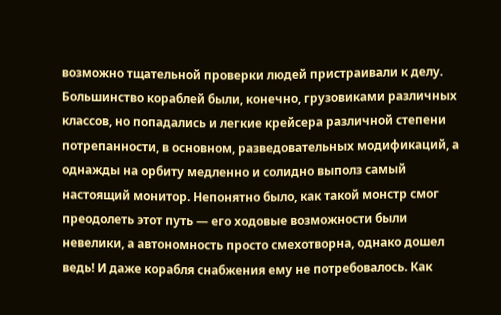возможно тщательной проверки людей пристраивали к делу. Большинство кораблей были, конечно, грузовиками различных классов, но попадались и легкие крейсера различной степени потрепанности, в основном, разведовательных модификаций, а однажды на орбиту медленно и солидно выполз самый настоящий монитор. Непонятно было, как такой монстр смог преодолеть этот путь — его ходовые возможности были невелики, а автономность просто смехотворна, однако дошел ведь! И даже корабля снабжения ему не потребовалось. Как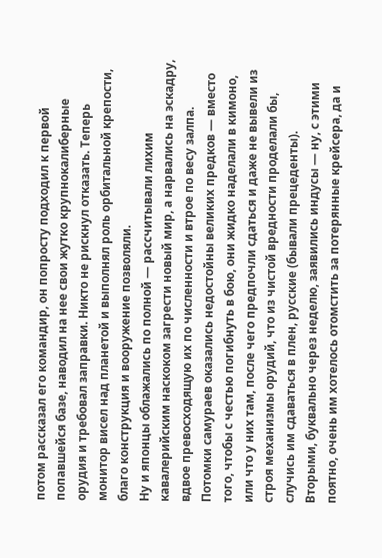потом рассказал его командир, он попросту подходил к первой попавшейся базе, наводил на нее свои жутко крупнокалиберные орудия и требовал заправки. Никто не рискнул отказать. Теперь монитор висел над планетой и выполнял роль орбитальной крепости, благо конструкция и вооружение позволяли.
Ну и японцы облажались по полной — рассчитывали лихим кавалерийским наскоком загрести новый мир, а нарвались на эскадру, вдвое превосходящую их по численности и втрое по весу залпа. Потомки самураев оказались недостойны великих предков — вместо того, чтобы с честью погибнуть в бою, они жидко наделали в кимоно, или что у них там, после чего предпочли сдаться и даже не вывели из строя механизмы орудий, что из чистой вредности проделали бы, случись им сдаваться в плен, русские (бывали прецеденты).
Вторыми, буквально через неделю, заявились индусы — ну, с этими поятно, очень им хотелось отомстить за потерянные крейсера, да и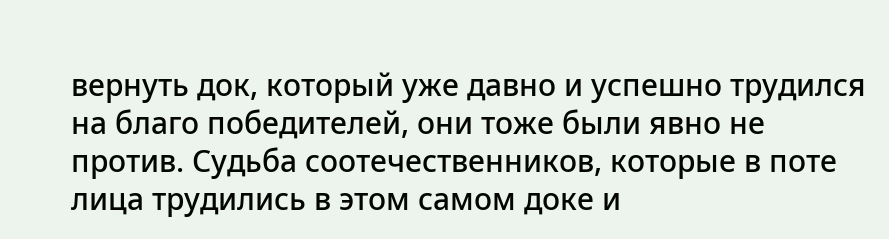вернуть док, который уже давно и успешно трудился на благо победителей, они тоже были явно не против. Судьба соотечественников, которые в поте лица трудились в этом самом доке и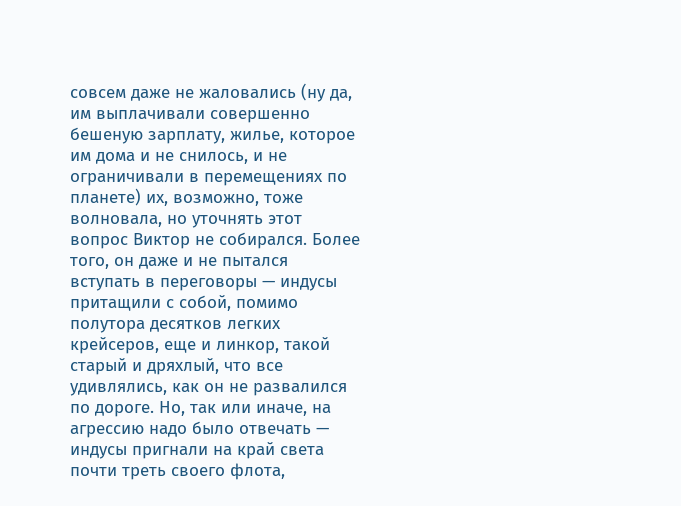совсем даже не жаловались (ну да, им выплачивали совершенно бешеную зарплату, жилье, которое им дома и не снилось, и не ограничивали в перемещениях по планете) их, возможно, тоже волновала, но уточнять этот вопрос Виктор не собирался. Более того, он даже и не пытался вступать в переговоры — индусы притащили с собой, помимо полутора десятков легких крейсеров, еще и линкор, такой старый и дряхлый, что все удивлялись, как он не развалился по дороге. Но, так или иначе, на агрессию надо было отвечать — индусы пригнали на край света почти треть своего флота,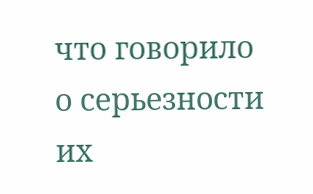что говорило о серьезности их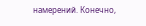намерений. Конечно,